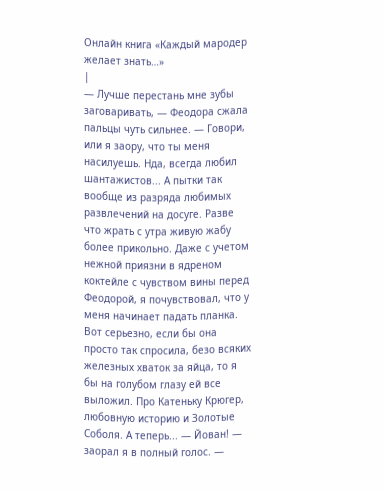Онлайн книга «Каждый мародер желает знать…»
|
— Лучше перестань мне зубы заговаривать, — Феодора сжала пальцы чуть сильнее. — Говори, или я заору, что ты меня насилуешь. Нда, всегда любил шантажистов... А пытки так вообще из разряда любимых развлечений на досуге. Разве что жрать с утра живую жабу более прикольно. Даже с учетом нежной приязни в ядреном коктейле с чувством вины перед Феодорой, я почувствовал, что у меня начинает падать планка. Вот серьезно, если бы она просто так спросила, безо всяких железных хваток за яйца, то я бы на голубом глазу ей все выложил. Про Катеньку Крюгер, любовную историю и Золотые Соболя. А теперь... — Йован! — заорал я в полный голос. —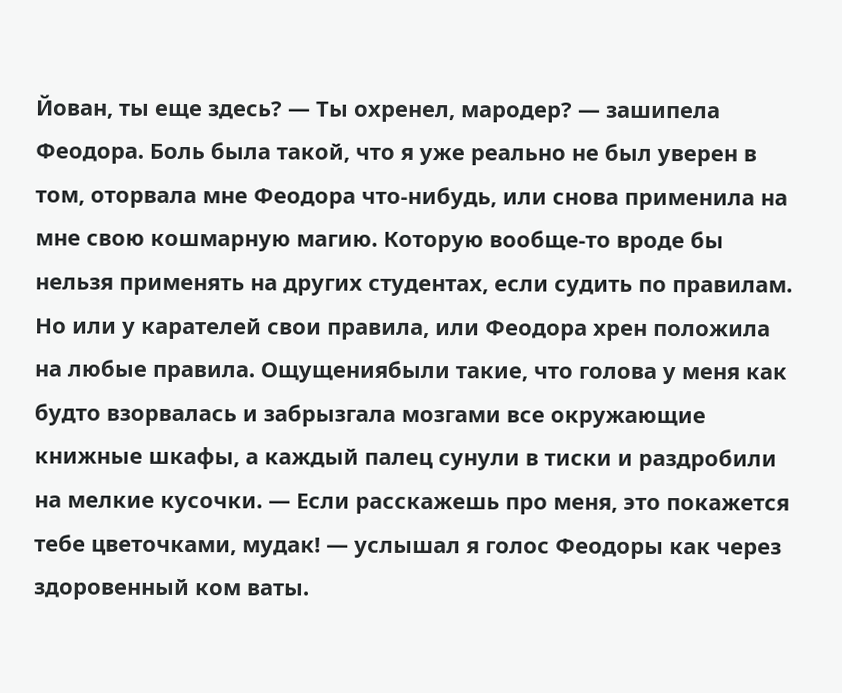Йован, ты еще здесь? — Ты охренел, мародер? — зашипела Феодора. Боль была такой, что я уже реально не был уверен в том, оторвала мне Феодора что-нибудь, или снова применила на мне свою кошмарную магию. Которую вообще-то вроде бы нельзя применять на других студентах, если судить по правилам. Но или у карателей свои правила, или Феодора хрен положила на любые правила. Ощущениябыли такие, что голова у меня как будто взорвалась и забрызгала мозгами все окружающие книжные шкафы, а каждый палец сунули в тиски и раздробили на мелкие кусочки. — Если расскажешь про меня, это покажется тебе цветочками, мудак! — услышал я голос Феодоры как через здоровенный ком ваты.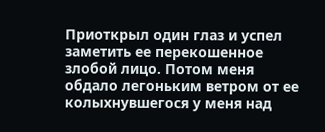Приоткрыл один глаз и успел заметить ее перекошенное злобой лицо. Потом меня обдало легоньким ветром от ее колыхнувшегося у меня над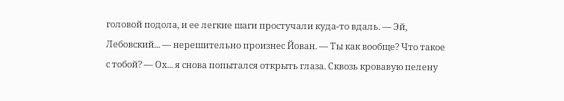головой подола, и ее легкие шаги простучали куда-то вдаль. — Эй, Лебовский... — нерешительно произнес Йован. — Ты как вообще? Что такое с тобой? — Ох... я снова попытался открыть глаза. Сквозь кровавую пелену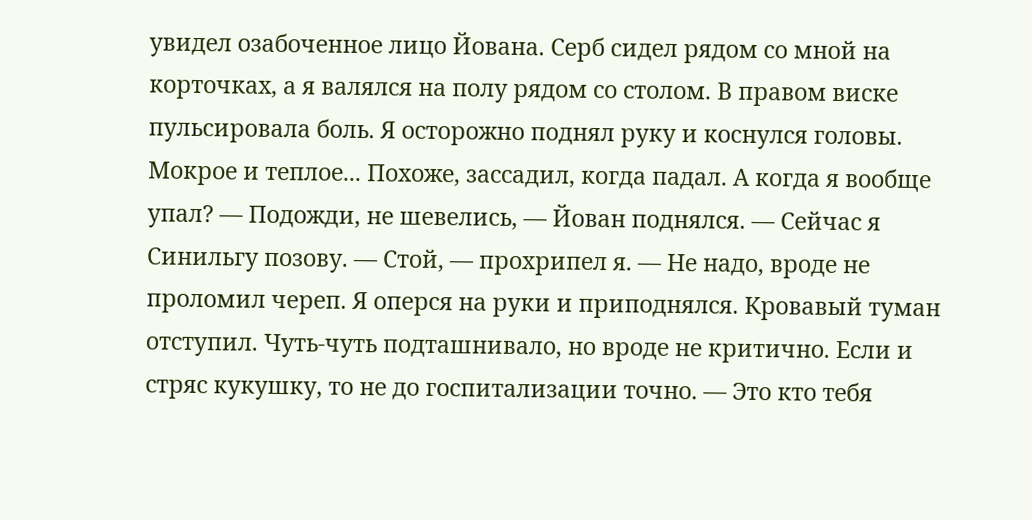увидел озабоченное лицо Йована. Серб сидел рядом со мной на корточках, а я валялся на полу рядом со столом. В правом виске пульсировала боль. Я осторожно поднял руку и коснулся головы. Мокрое и теплое... Похоже, зассадил, когда падал. А когда я вообще упал? — Подожди, не шевелись, — Йован поднялся. — Сейчас я Синильгу позову. — Стой, — прохрипел я. — Не надо, вроде не проломил череп. Я оперся на руки и приподнялся. Кровавый туман отступил. Чуть-чуть подташнивало, но вроде не критично. Если и стряс кукушку, то не до госпитализации точно. — Это кто тебя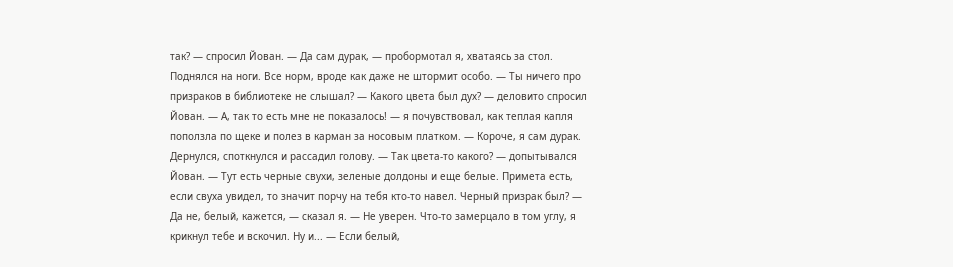так? — спросил Йован. — Да сам дурак, — пробормотал я, хватаясь за стол. Поднялся на ноги. Все норм, вроде как даже не штормит особо. — Ты ничего про призраков в библиотеке не слышал? — Какого цвета был дух? — деловито спросил Йован. — А, так то есть мне не показалось! — я почувствовал, как теплая капля поползла по щеке и полез в карман за носовым платком. — Короче, я сам дурак. Дернулся, споткнулся и рассадил голову. — Так цвета-то какого? — допытывался Йован. — Тут есть черные свухи, зеленые долдоны и еще белые. Примета есть, если свуха увидел, то значит порчу на тебя кто-то навел. Черный призрак был? — Да не, белый, кажется, — сказал я. — Не уверен. Что-то замерцало в том углу, я крикнул тебе и вскочил. Ну и... — Если белый,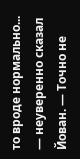то вроде нормально... — неуверенно сказал Йован. — Точно не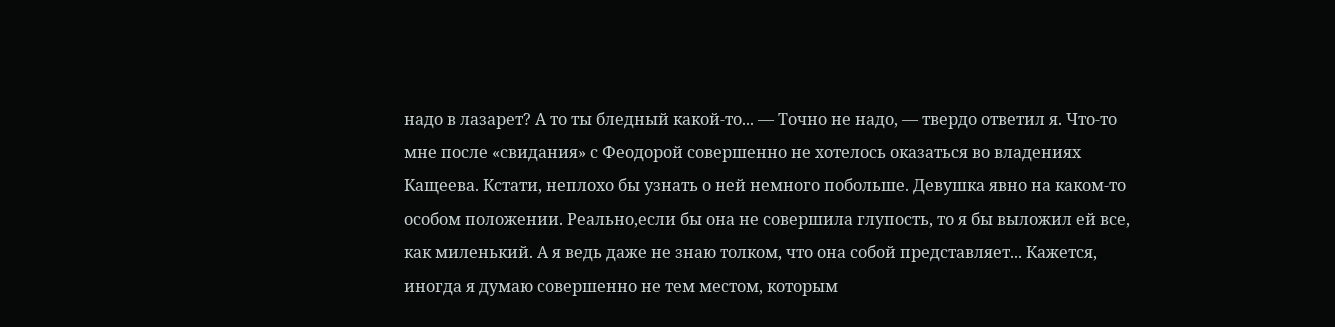надо в лазарет? А то ты бледный какой-то... — Точно не надо, — твердо ответил я. Что-то мне после «свидания» с Феодорой совершенно не хотелось оказаться во владениях Кащеева. Кстати, неплохо бы узнать о ней немного побольше. Девушка явно на каком-то особом положении. Реально,если бы она не совершила глупость, то я бы выложил ей все, как миленький. А я ведь даже не знаю толком, что она собой представляет... Кажется, иногда я думаю совершенно не тем местом, которым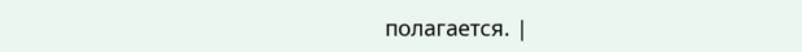полагается. |